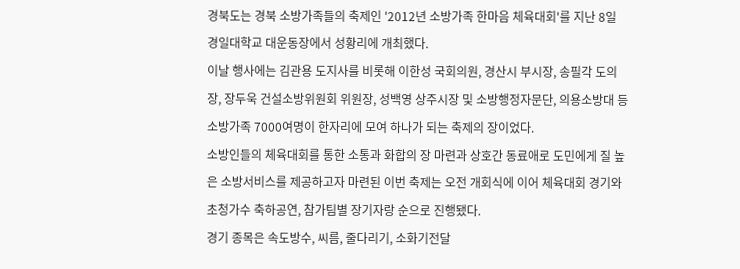경북도는 경북 소방가족들의 축제인 '2012년 소방가족 한마음 체육대회'를 지난 8일 경일대학교 대운동장에서 성황리에 개최했다.
이날 행사에는 김관용 도지사를 비롯해 이한성 국회의원, 경산시 부시장, 송필각 도의장, 장두욱 건설소방위원회 위원장, 성백영 상주시장 및 소방행정자문단, 의용소방대 등 소방가족 7000여명이 한자리에 모여 하나가 되는 축제의 장이었다.
소방인들의 체육대회를 통한 소통과 화합의 장 마련과 상호간 동료애로 도민에게 질 높은 소방서비스를 제공하고자 마련된 이번 축제는 오전 개회식에 이어 체육대회 경기와 초청가수 축하공연, 참가팀별 장기자랑 순으로 진행됐다.
경기 종목은 속도방수, 씨름, 줄다리기, 소화기전달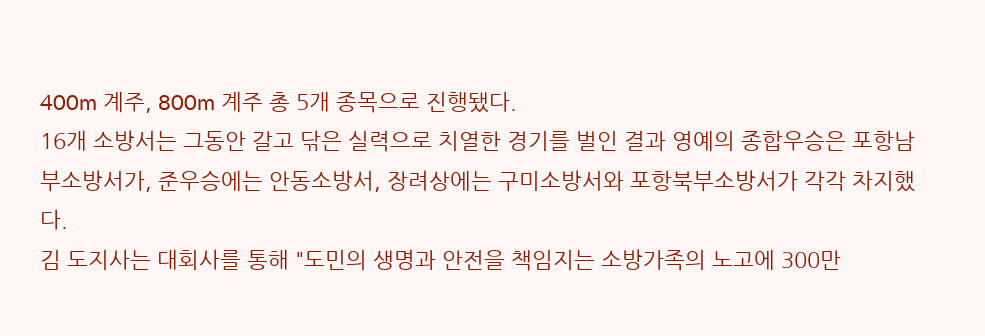400m 계주, 800m 계주 총 5개 종목으로 진행됐다.
16개 소방서는 그동안 갈고 닦은 실력으로 치열한 경기를 벌인 결과 영예의 종합우승은 포항남부소방서가, 준우승에는 안동소방서, 장려상에는 구미소방서와 포항북부소방서가 각각 차지했다.
김 도지사는 대회사를 통해 "도민의 생명과 안전을 책임지는 소방가족의 노고에 300만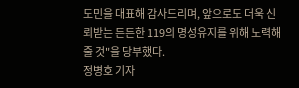도민을 대표해 감사드리며, 앞으로도 더욱 신뢰받는 든든한 119의 명성유지를 위해 노력해 줄 것"을 당부했다.
정병호 기자